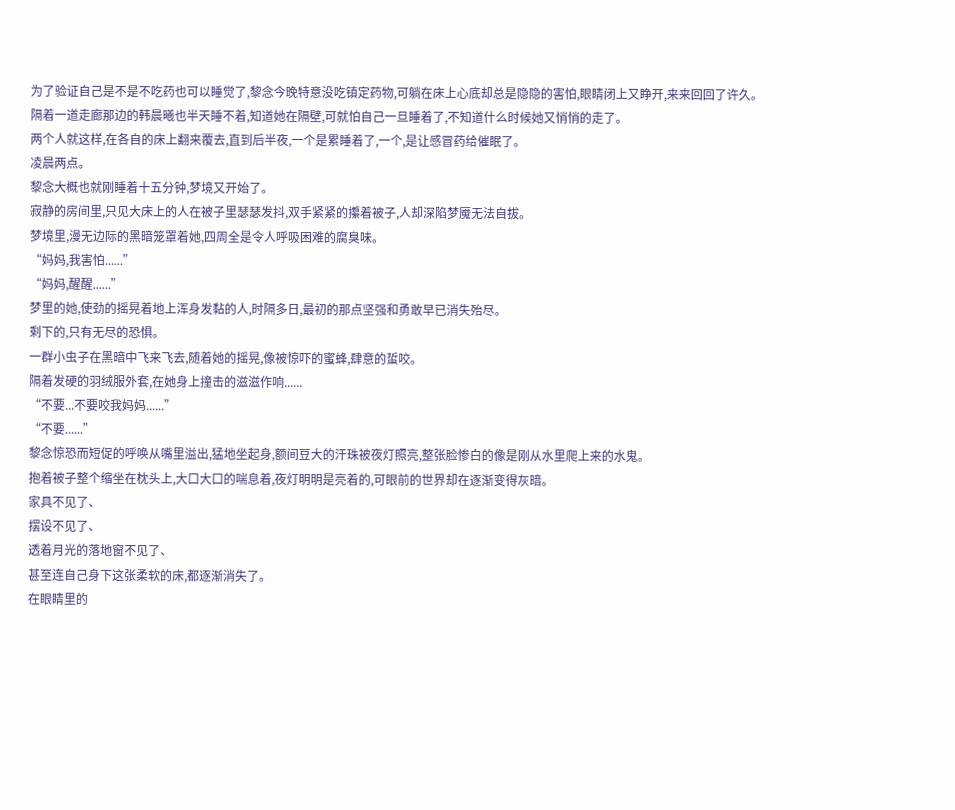为了验证自己是不是不吃药也可以睡觉了,黎念今晚特意没吃镇定药物,可躺在床上心底却总是隐隐的害怕,眼睛闭上又睁开,来来回回了许久。
隔着一道走廊那边的韩晨曦也半天睡不着,知道她在隔壁,可就怕自己一旦睡着了,不知道什么时候她又悄悄的走了。
两个人就这样,在各自的床上翻来覆去,直到后半夜,一个是累睡着了,一个,是让感冒药给催眠了。
凌晨两点。
黎念大概也就刚睡着十五分钟,梦境又开始了。
寂静的房间里,只见大床上的人在被子里瑟瑟发抖,双手紧紧的攥着被子,人却深陷梦魇无法自拔。
梦境里,漫无边际的黑暗笼罩着她,四周全是令人呼吸困难的腐臭味。
“妈妈,我害怕......”
“妈妈,醒醒......”
梦里的她,使劲的摇晃着地上浑身发黏的人,时隔多日,最初的那点坚强和勇敢早已消失殆尽。
剩下的,只有无尽的恐惧。
一群小虫子在黑暗中飞来飞去,随着她的摇晃,像被惊吓的蜜蜂,肆意的蜇咬。
隔着发硬的羽绒服外套,在她身上撞击的滋滋作响......
“不要...不要咬我妈妈......”
“不要......”
黎念惊恐而短促的呼唤从嘴里溢出,猛地坐起身,额间豆大的汗珠被夜灯照亮,整张脸惨白的像是刚从水里爬上来的水鬼。
抱着被子整个缩坐在枕头上,大口大口的喘息着,夜灯明明是亮着的,可眼前的世界却在逐渐变得灰暗。
家具不见了、
摆设不见了、
透着月光的落地窗不见了、
甚至连自己身下这张柔软的床,都逐渐消失了。
在眼睛里的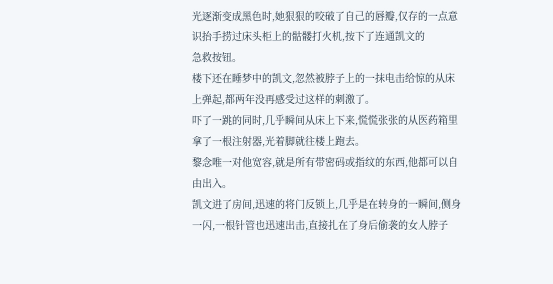光逐渐变成黑色时,她狠狠的咬破了自己的唇瓣,仅存的一点意识抬手捞过床头柜上的骷髅打火机,按下了连通凯文的
急救按钮。
楼下还在睡梦中的凯文,忽然被脖子上的一抹电击给惊的从床上弹起,都两年没再感受过这样的刺激了。
吓了一跳的同时,几乎瞬间从床上下来,慌慌张张的从医药箱里拿了一根注射器,光着脚就往楼上跑去。
黎念唯一对他宽容,就是所有带密码或指纹的东西,他都可以自由出入。
凯文进了房间,迅速的将门反锁上,几乎是在转身的一瞬间,侧身一闪,一根针管也迅速出击,直接扎在了身后偷袭的女人脖子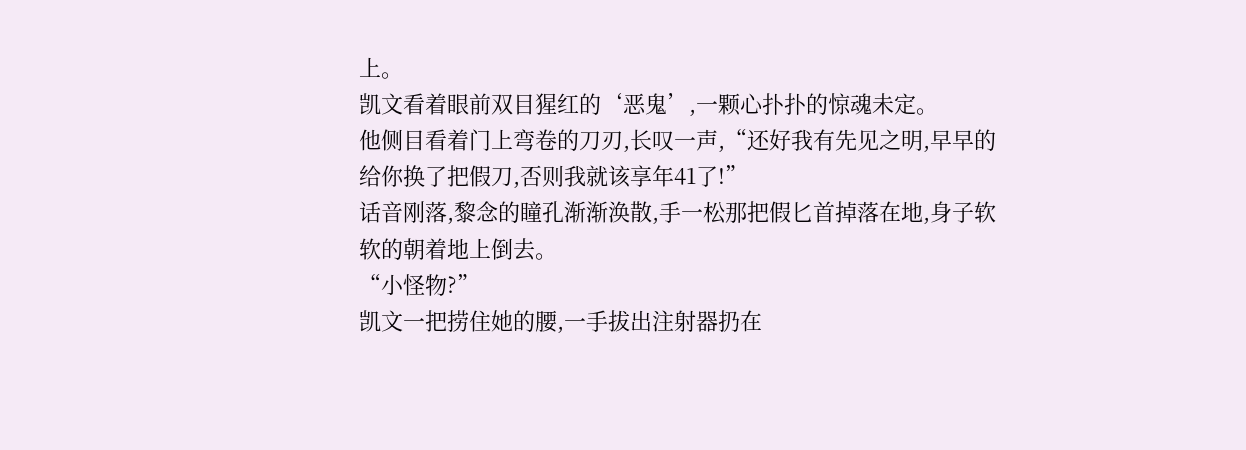上。
凯文看着眼前双目猩红的‘恶鬼’,一颗心扑扑的惊魂未定。
他侧目看着门上弯卷的刀刃,长叹一声,“还好我有先见之明,早早的给你换了把假刀,否则我就该享年41了!”
话音刚落,黎念的瞳孔渐渐涣散,手一松那把假匕首掉落在地,身子软软的朝着地上倒去。
“小怪物?”
凯文一把捞住她的腰,一手拔出注射器扔在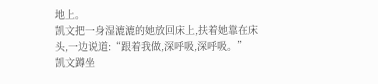地上。
凯文把一身湿漉漉的她放回床上,扶着她靠在床头,一边说道:“跟着我做,深呼吸,深呼吸。”
凯文蹲坐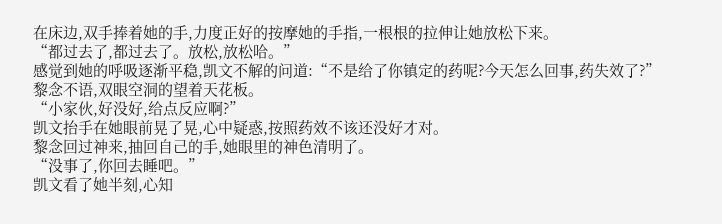在床边,双手捧着她的手,力度正好的按摩她的手指,一根根的拉伸让她放松下来。
“都过去了,都过去了。放松,放松哈。”
感觉到她的呼吸逐渐平稳,凯文不解的问道:“不是给了你镇定的药呢?今天怎么回事,药失效了?”
黎念不语,双眼空洞的望着天花板。
“小家伙,好没好,给点反应啊?”
凯文抬手在她眼前晃了晃,心中疑惑,按照药效不该还没好才对。
黎念回过神来,抽回自己的手,她眼里的神色清明了。
“没事了,你回去睡吧。”
凯文看了她半刻,心知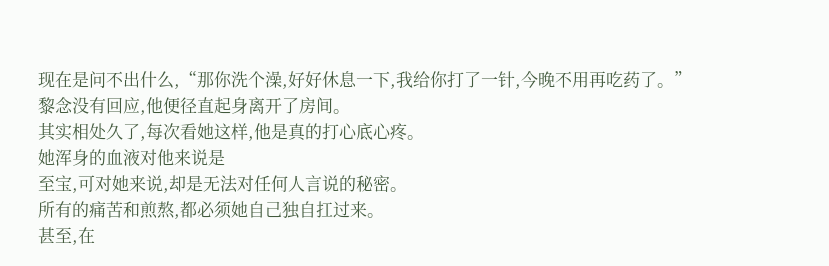现在是问不出什么,“那你洗个澡,好好休息一下,我给你打了一针,今晚不用再吃药了。”
黎念没有回应,他便径直起身离开了房间。
其实相处久了,每次看她这样,他是真的打心底心疼。
她浑身的血液对他来说是
至宝,可对她来说,却是无法对任何人言说的秘密。
所有的痛苦和煎熬,都必须她自己独自扛过来。
甚至,在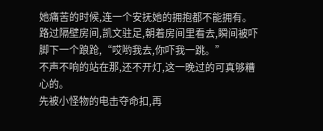她痛苦的时候,连一个安抚她的拥抱都不能拥有。
路过隔壁房间,凯文驻足,朝着房间里看去,瞬间被吓脚下一个踉跄,“哎哟我去,你吓我一跳。”
不声不响的站在那,还不开灯,这一晚过的可真够糟心的。
先被小怪物的电击夺命扣,再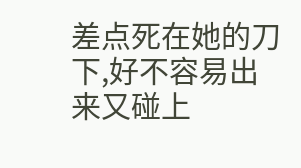差点死在她的刀下,好不容易出来又碰上